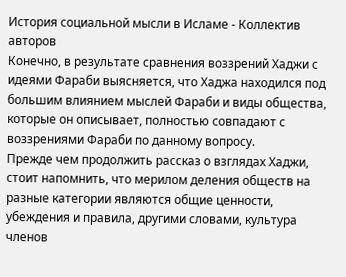История социальной мысли в Исламе - Коллектив авторов
Конечно, в результате сравнения воззрений Хаджи с идеями Фараби выясняется, что Хаджа находился под большим влиянием мыслей Фараби и виды общества, которые он описывает, полностью совпадают с воззрениями Фараби по данному вопросу.
Прежде чем продолжить рассказ о взглядах Хаджи, стоит напомнить, что мерилом деления обществ на разные категории являются общие ценности, убеждения и правила, другими словами, культура членов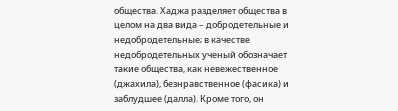общества. Хаджа разделяет общества в целом на два вида – добродетельные и недобродетельные; в качестве недобродетельных ученый обозначает такие общества, как невежественное (джахила), безнравственное (фасика) и заблудшее (далла). Кроме того, он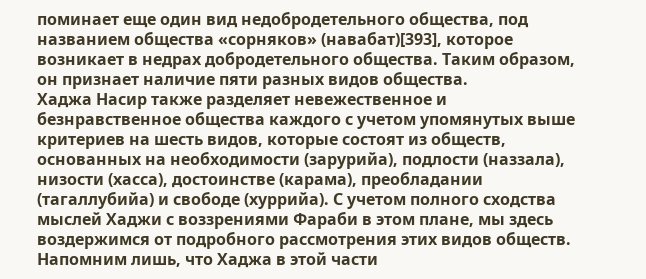поминает еще один вид недобродетельного общества, под названием общества «сорняков» (навабат)[393], которое возникает в недрах добродетельного общества. Таким образом, он признает наличие пяти разных видов общества.
Хаджа Насир также разделяет невежественное и безнравственное общества каждого с учетом упомянутых выше критериев на шесть видов, которые состоят из обществ, основанных на необходимости (зарурийа), подлости (наззала), низости (хасса), достоинстве (карама), преобладании (тагаллубийа) и свободе (хуррийа). С учетом полного сходства мыслей Хаджи с воззрениями Фараби в этом плане, мы здесь воздержимся от подробного рассмотрения этих видов обществ. Напомним лишь, что Хаджа в этой части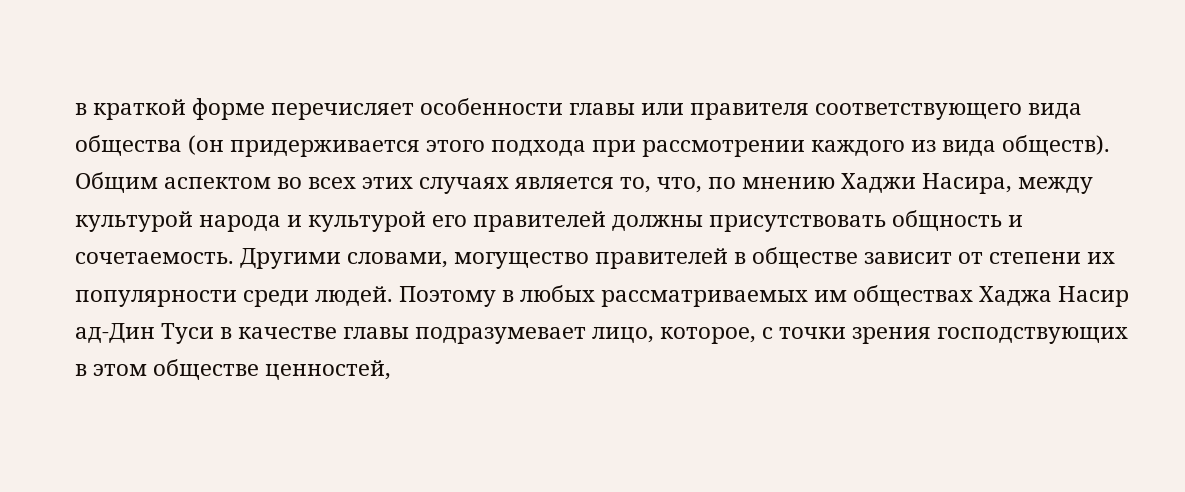в краткой форме перечисляет особенности главы или правителя соответствующего вида общества (он придерживается этого подхода при рассмотрении каждого из вида обществ). Общим аспектом во всех этих случаях является то, что, по мнению Хаджи Насира, между культурой народа и культурой его правителей должны присутствовать общность и сочетаемость. Другими словами, могущество правителей в обществе зависит от степени их популярности среди людей. Поэтому в любых рассматриваемых им обществах Хаджа Насир ад-Дин Туси в качестве главы подразумевает лицо, которое, с точки зрения господствующих в этом обществе ценностей,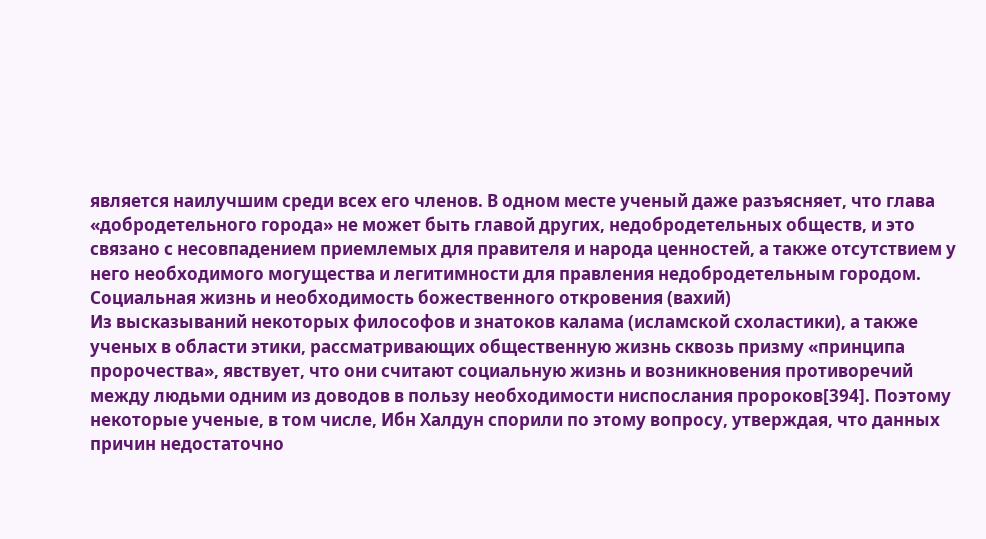является наилучшим среди всех его членов. В одном месте ученый даже разъясняет, что глава «добродетельного города» не может быть главой других, недобродетельных обществ, и это связано с несовпадением приемлемых для правителя и народа ценностей, а также отсутствием у него необходимого могущества и легитимности для правления недобродетельным городом.
Социальная жизнь и необходимость божественного откровения (вахий)
Из высказываний некоторых философов и знатоков калама (исламской схоластики), а также ученых в области этики, рассматривающих общественную жизнь сквозь призму «принципа пророчества», явствует, что они считают социальную жизнь и возникновения противоречий между людьми одним из доводов в пользу необходимости ниспослания пророков[394]. Поэтому некоторые ученые, в том числе, Ибн Халдун спорили по этому вопросу, утверждая, что данных причин недостаточно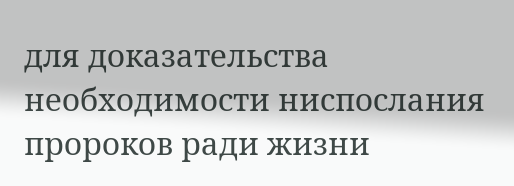для доказательства необходимости ниспослания пророков ради жизни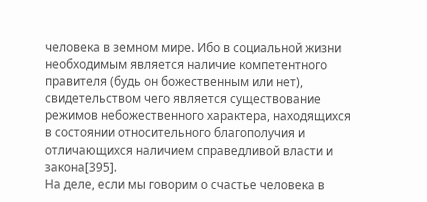человека в земном мире. Ибо в социальной жизни необходимым является наличие компетентного правителя (будь он божественным или нет), свидетельством чего является существование режимов небожественного характера, находящихся в состоянии относительного благополучия и отличающихся наличием справедливой власти и закона[395].
На деле, если мы говорим о счастье человека в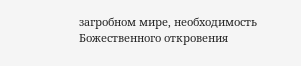загробном мире, необходимость Божественного откровения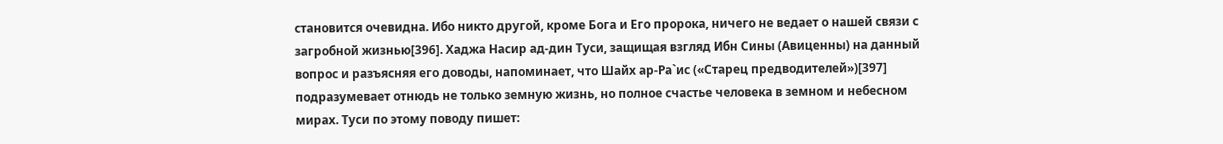становится очевидна. Ибо никто другой, кроме Бога и Его пророка, ничего не ведает о нашей связи с загробной жизнью[396]. Хаджа Насир ад-дин Туси, защищая взгляд Ибн Сины (Авиценны) на данный вопрос и разъясняя его доводы, напоминает, что Шайх ар-Ра`ис («Старец предводителей»)[397] подразумевает отнюдь не только земную жизнь, но полное счастье человека в земном и небесном мирах. Туси по этому поводу пишет: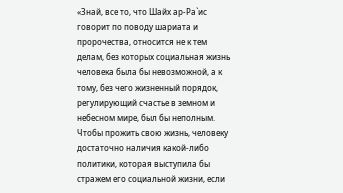«Знай, все то, что Шайх ар-Ра`ис говорит по поводу шариата и пророчества, относится не к тем делам, без которых социальная жизнь человека была бы невозможной, а к тому, без чего жизненный порядок, регулирующий счастье в земном и небесном мире, был бы неполным. Чтобы прожить свою жизнь, человеку достаточно наличия какой-либо политики, которая выступила бы стражем его социальной жизни, если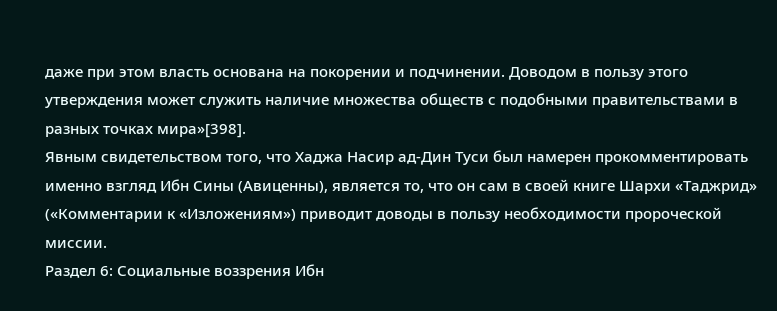даже при этом власть основана на покорении и подчинении. Доводом в пользу этого утверждения может служить наличие множества обществ с подобными правительствами в разных точках мира»[398].
Явным свидетельством того, что Хаджа Насир ад-Дин Туси был намерен прокомментировать именно взгляд Ибн Сины (Авиценны), является то, что он сам в своей книге Шархи «Таджрид» («Комментарии к «Изложениям») приводит доводы в пользу необходимости пророческой миссии.
Раздел 6: Социальные воззрения Ибн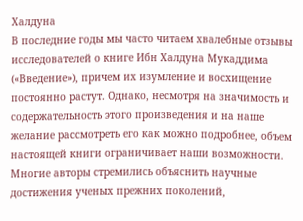Халдуна
В последние годы мы часто читаем хвалебные отзывы исследователей о книге Ибн Халдуна Мукаддима («Введение»), причем их изумление и восхищение постоянно растут. Однако, несмотря на значимость и содержательность этого произведения и на наше желание рассмотреть его как можно подробнее, объем настоящей книги ограничивает наши возможности.
Многие авторы стремились объяснить научные достижения ученых прежних поколений,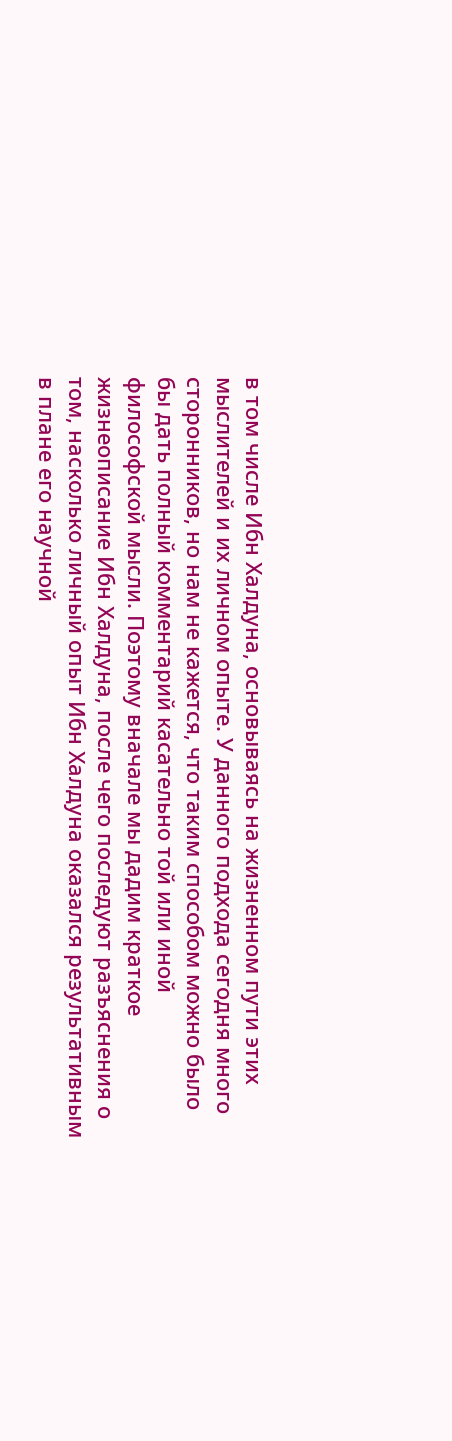в том числе Ибн Халдуна, основываясь на жизненном пути этих мыслителей и их личном опыте. У данного подхода сегодня много сторонников, но нам не кажется, что таким способом можно было бы дать полный комментарий касательно той или иной философской мысли. Поэтому вначале мы дадим краткое жизнеописание Ибн Халдуна, после чего последуют разъяснения о том, насколько личный опыт Ибн Халдуна оказался результативным в плане его научной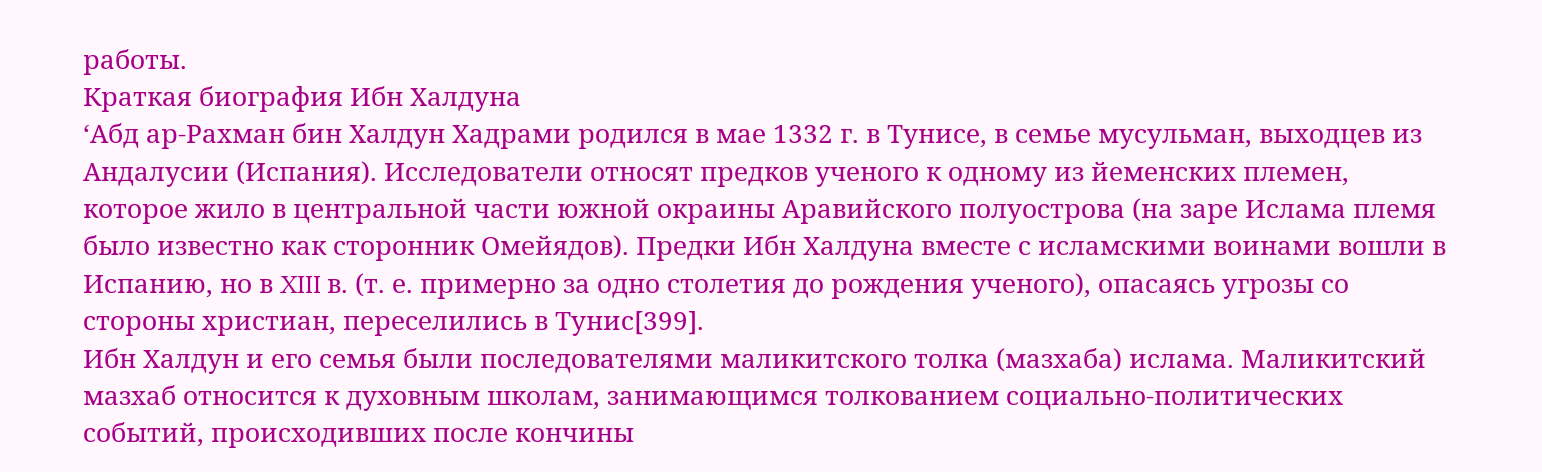работы.
Краткая биография Ибн Халдуна
‘Абд ар-Рахман бин Халдун Хадрами родился в мае 1332 г. в Тунисе, в семье мусульман, выходцев из Андалусии (Испания). Исследователи относят предков ученого к одному из йеменских племен, которое жило в центральной части южной окраины Аравийского полуострова (на заре Ислама племя было известно как сторонник Омейядов). Предки Ибн Халдуна вместе с исламскими воинами вошли в Испанию, но в XIII в. (т. е. примерно за одно столетия до рождения ученого), опасаясь угрозы со стороны христиан, переселились в Тунис[399].
Ибн Халдун и его семья были последователями маликитского толка (мазхаба) ислама. Маликитский мазхаб относится к духовным школам, занимающимся толкованием социально-политических событий, происходивших после кончины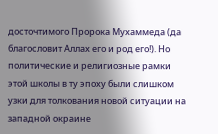досточтимого Пророка Мухаммеда (да благословит Аллах его и род его!). Но политические и религиозные рамки этой школы в ту эпоху были слишком узки для толкования новой ситуации на западной окраине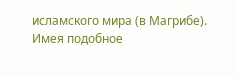исламского мира (в Магрибе).
Имея подобное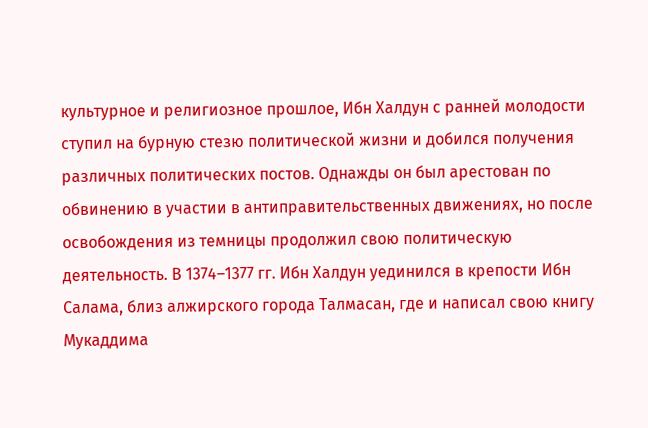культурное и религиозное прошлое, Ибн Халдун с ранней молодости ступил на бурную стезю политической жизни и добился получения различных политических постов. Однажды он был арестован по обвинению в участии в антиправительственных движениях, но после освобождения из темницы продолжил свою политическую деятельность. В 1374–1377 гг. Ибн Халдун уединился в крепости Ибн Салама, близ алжирского города Талмасан, где и написал свою книгу Мукаддима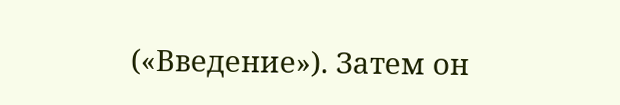(«Введение»). Затем он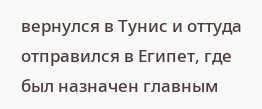вернулся в Тунис и оттуда отправился в Египет, где был назначен главным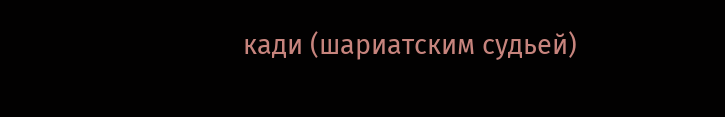кади (шариатским судьей)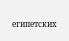египетских